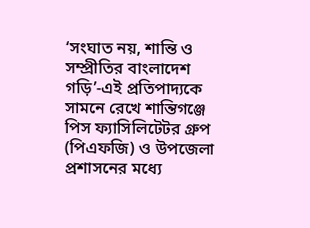‘সংঘাত নয়, শান্তি ও সম্প্রীতির বাংলাদেশ গড়ি’-এই প্রতিপাদ্যকে সামনে রেখে শান্তিগঞ্জে পিস ফ্যাসিলিটেটর গ্রুপ (পিএফজি) ও উপজেলা প্রশাসনের মধ্যে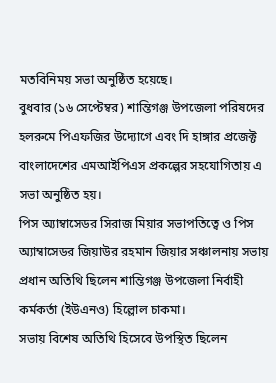মতবিনিময় সভা অনুষ্ঠিত হয়েছে।
বুধবার (১৬ সেপ্টেম্বর) শান্তিগঞ্জ উপজেলা পরিষদের হলরুমে পিএফজির উদ্যোগে এবং দি হাঙ্গার প্রজেক্ট বাংলাদেশের এমআইপিএস প্রকল্পের সহযোগিতায় এ সভা অনুষ্ঠিত হয়।
পিস অ্যাম্বাসেডর সিরাজ মিয়ার সভাপতিত্বে ও পিস অ্যাম্বাসেডর জিয়াউর রহমান জিয়ার সঞ্চালনায় সভায় প্রধান অতিথি ছিলেন শান্তিগঞ্জ উপজেলা নির্বাহী কর্মকর্তা (ইউএনও) হিল্লোল চাকমা।
সভায় বিশেষ অতিথি হিসেবে উপস্থিত ছিলেন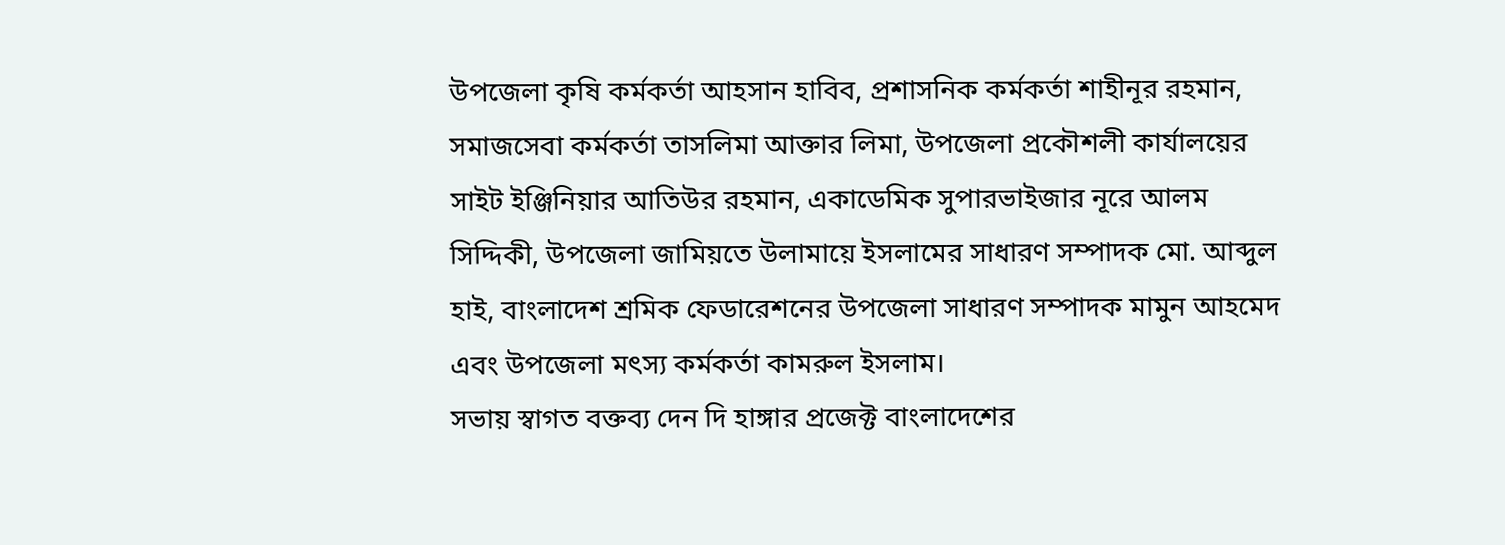উপজেলা কৃষি কর্মকর্তা আহসান হাবিব, প্রশাসনিক কর্মকর্তা শাহীনূর রহমান, সমাজসেবা কর্মকর্তা তাসলিমা আক্তার লিমা, উপজেলা প্রকৌশলী কার্যালয়ের সাইট ইঞ্জিনিয়ার আতিউর রহমান, একাডেমিক সুপারভাইজার নূরে আলম সিদ্দিকী, উপজেলা জামিয়তে উলামায়ে ইসলামের সাধারণ সম্পাদক মো. আব্দুল হাই, বাংলাদেশ শ্রমিক ফেডারেশনের উপজেলা সাধারণ সম্পাদক মামুন আহমেদ এবং উপজেলা মৎস্য কর্মকর্তা কামরুল ইসলাম।
সভায় স্বাগত বক্তব্য দেন দি হাঙ্গার প্রজেক্ট বাংলাদেশের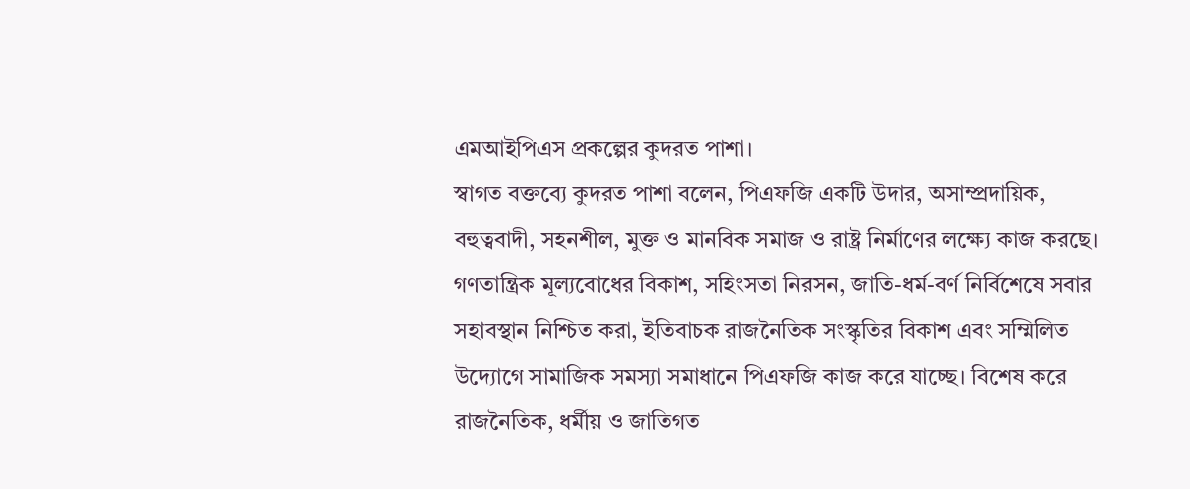এমআইপিএস প্রকল্পের কুদরত পাশা।
স্বাগত বক্তব্যে কুদরত পাশা বলেন, পিএফজি একটি উদার, অসাম্প্রদায়িক, বহুত্ববাদী, সহনশীল, মুক্ত ও মানবিক সমাজ ও রাষ্ট্র নির্মাণের লক্ষ্যে কাজ করছে। গণতান্ত্রিক মূল্যবোধের বিকাশ, সহিংসতা নিরসন, জাতি-ধর্ম-বর্ণ নির্বিশেষে সবার সহাবস্থান নিশ্চিত করা, ইতিবাচক রাজনৈতিক সংস্কৃতির বিকাশ এবং সম্মিলিত উদ্যোগে সামাজিক সমস্যা সমাধানে পিএফজি কাজ করে যাচ্ছে। বিশেষ করে রাজনৈতিক, ধর্মীয় ও জাতিগত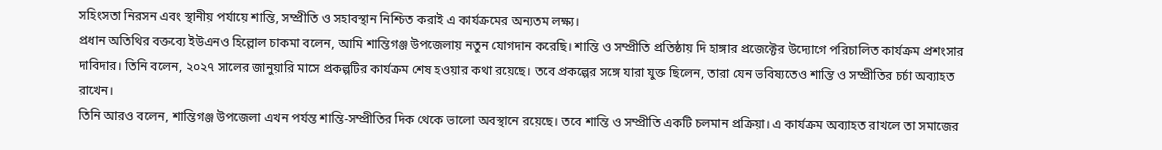সহিংসতা নিরসন এবং স্থানীয় পর্যায়ে শান্তি, সম্প্রীতি ও সহাবস্থান নিশ্চিত করাই এ কার্যক্রমের অন্যতম লক্ষ্য।
প্রধান অতিথির বক্তব্যে ইউএনও হিল্লোল চাকমা বলেন, আমি শান্তিগঞ্জ উপজেলায় নতুন যোগদান করেছি। শান্তি ও সম্প্রীতি প্রতিষ্ঠায় দি হাঙ্গার প্রজেক্টের উদ্যোগে পরিচালিত কার্যক্রম প্রশংসার দাবিদার। তিনি বলেন, ২০২৭ সালের জানুয়ারি মাসে প্রকল্পটির কার্যক্রম শেষ হওয়ার কথা রয়েছে। তবে প্রকল্পের সঙ্গে যারা যুক্ত ছিলেন, তারা যেন ভবিষ্যতেও শান্তি ও সম্প্রীতির চর্চা অব্যাহত রাখেন।
তিনি আরও বলেন, শান্তিগঞ্জ উপজেলা এখন পর্যন্ত শান্তি-সম্প্রীতির দিক থেকে ভালো অবস্থানে রয়েছে। তবে শান্তি ও সম্প্রীতি একটি চলমান প্রক্রিয়া। এ কার্যক্রম অব্যাহত রাখলে তা সমাজের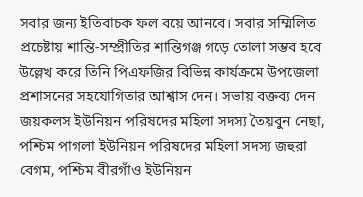সবার জন্য ইতিবাচক ফল বয়ে আনবে। সবার সম্মিলিত প্রচেষ্টায় শান্তি-সম্প্রীতির শান্তিগঞ্জ গড়ে তোলা সম্ভব হবে উল্লেখ করে তিনি পিএফজির বিভিন্ন কার্যক্রমে উপজেলা প্রশাসনের সহযোগিতার আশ্বাস দেন। সভায় বক্তব্য দেন জয়কলস ইউনিয়ন পরিষদের মহিলা সদস্য তৈয়বুন নেছা, পশ্চিম পাগলা ইউনিয়ন পরিষদের মহিলা সদস্য জহুরা বেগম, পশ্চিম বীরগাঁও ইউনিয়ন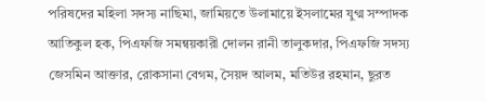পরিষদের মহিলা সদস্য নাছিমা, জামিয়তে উলামায়ে ইসলামের যুগ্ম সম্পাদক আতিকুল হক, পিএফজি সমন্বয়কারী দোলন রানী তালুকদার, পিএফজি সদস্য জেসমিন আক্তার, রোকসানা বেগম, সৈয়দ আলম, মতিউর রহমান, ছুরত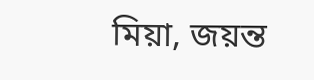মিয়া, জয়ন্ত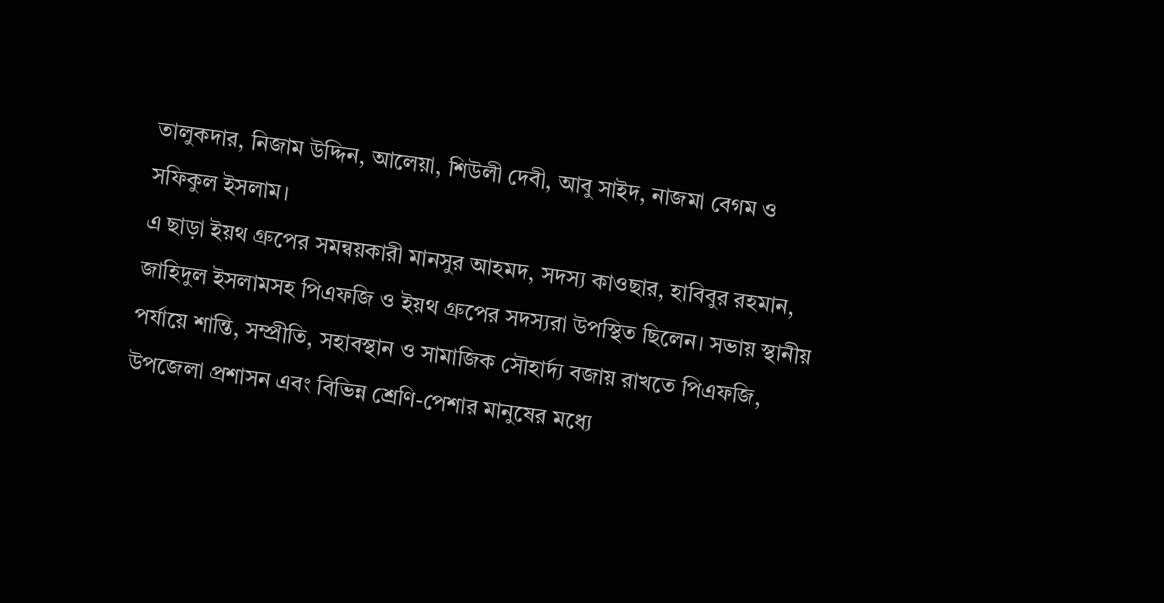তালুকদার, নিজাম উদ্দিন, আলেয়া, শিউলী দেবী, আবু সাইদ, নাজমা বেগম ও সফিকুল ইসলাম।
এ ছাড়া ইয়থ গ্রুপের সমন্বয়কারী মানসুর আহমদ, সদস্য কাওছার, হাবিবুর রহমান, জাহিদুল ইসলামসহ পিএফজি ও ইয়থ গ্রুপের সদস্যরা উপস্থিত ছিলেন। সভায় স্থানীয় পর্যায়ে শান্তি, সম্প্রীতি, সহাবস্থান ও সামাজিক সৌহার্দ্য বজায় রাখতে পিএফজি, উপজেলা প্রশাসন এবং বিভিন্ন শ্রেণি-পেশার মানুষের মধ্যে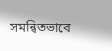সমন্বিতভাবে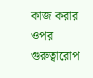কাজ করার ওপর গুরুত্বারোপ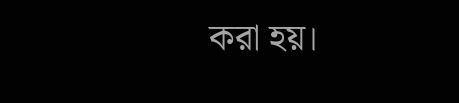করা হয়।